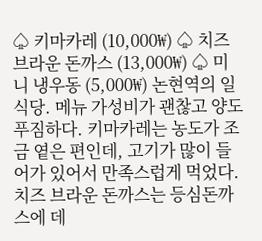♤ 키마카레 (10,000₩) ♤ 치즈 브라운 돈까스 (13,000₩) ♤ 미니 냉우동 (5,000₩) 논현역의 일식당. 메뉴 가성비가 괜찮고 양도 푸짐하다. 키마카레는 농도가 조금 옅은 편인데, 고기가 많이 들어가 있어서 만족스럽게 먹었다. 치즈 브라운 돈까스는 등심돈까스에 데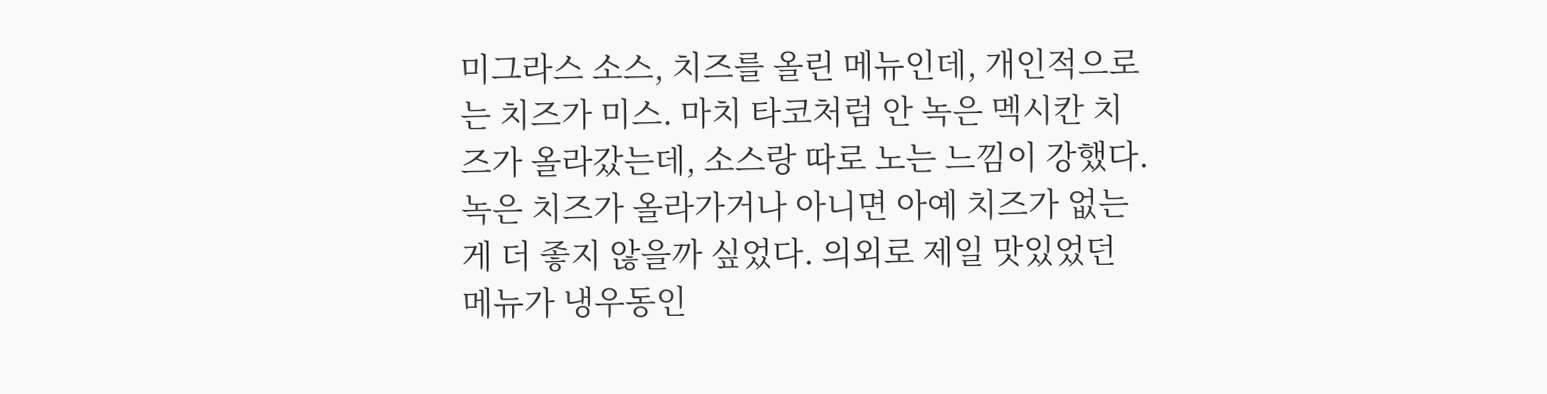미그라스 소스, 치즈를 올린 메뉴인데, 개인적으로는 치즈가 미스. 마치 타코처럼 안 녹은 멕시칸 치즈가 올라갔는데, 소스랑 따로 노는 느낌이 강했다. 녹은 치즈가 올라가거나 아니면 아예 치즈가 없는게 더 좋지 않을까 싶었다. 의외로 제일 맛있었던 메뉴가 냉우동인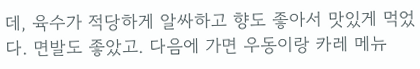데, 육수가 적당하게 알싸하고 향도 좋아서 맛있게 먹었다. 면발도 좋았고. 다음에 가면 우동이랑 카레 메뉴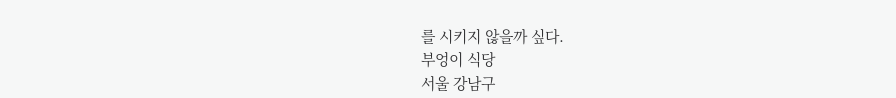를 시키지 않을까 싶다.
부엉이 식당
서울 강남구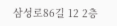삼성로86길 12 2층